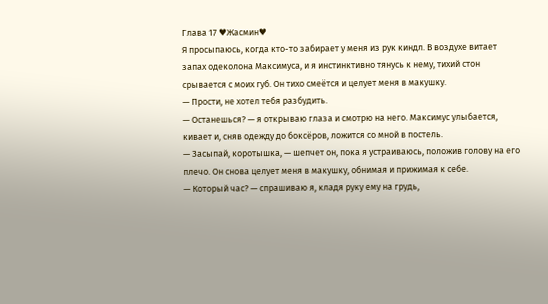Глава 17 ♥Жасмин♥
Я просыпаюсь, когда кто-то забирает у меня из рук киндл. В воздухе витает запах одеколона Максимуса, и я инстинктивно тянусь к нему, тихий стон срывается с моих губ. Он тихо смеётся и целует меня в макушку.
— Прости, не хотел тебя разбудить.
— Останешься? — я открываю глаза и смотрю на него. Максимус улыбается, кивает и, сняв одежду до боксёров, ложится со мной в постель.
— Засыпай, коротышка, — шепчет он, пока я устраиваюсь, положив голову на его плечо. Он снова целует меня в макушку, обнимая и прижимая к себе.
— Который час? — спрашиваю я, кладя руку ему на грудь,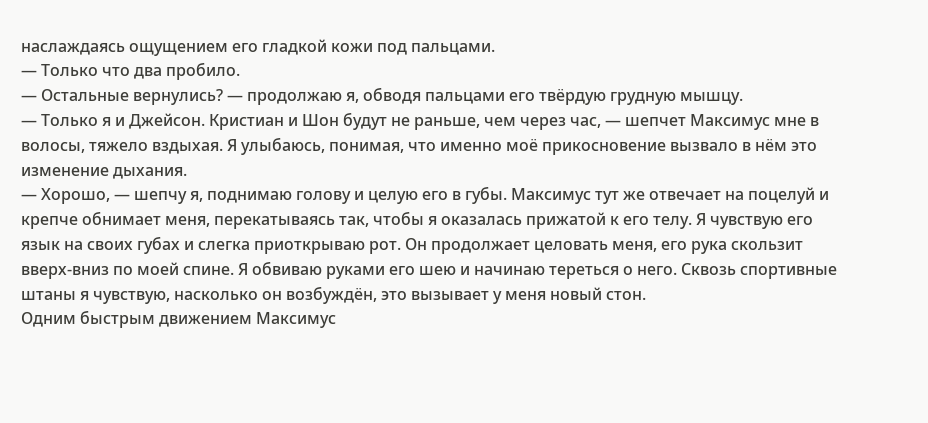наслаждаясь ощущением его гладкой кожи под пальцами.
— Только что два пробило.
— Остальные вернулись? — продолжаю я, обводя пальцами его твёрдую грудную мышцу.
— Только я и Джейсон. Кристиан и Шон будут не раньше, чем через час, — шепчет Максимус мне в волосы, тяжело вздыхая. Я улыбаюсь, понимая, что именно моё прикосновение вызвало в нём это изменение дыхания.
— Хорошо, — шепчу я, поднимаю голову и целую его в губы. Максимус тут же отвечает на поцелуй и крепче обнимает меня, перекатываясь так, чтобы я оказалась прижатой к его телу. Я чувствую его язык на своих губах и слегка приоткрываю рот. Он продолжает целовать меня, его рука скользит вверх-вниз по моей спине. Я обвиваю руками его шею и начинаю тереться о него. Сквозь спортивные штаны я чувствую, насколько он возбуждён, это вызывает у меня новый стон.
Одним быстрым движением Максимус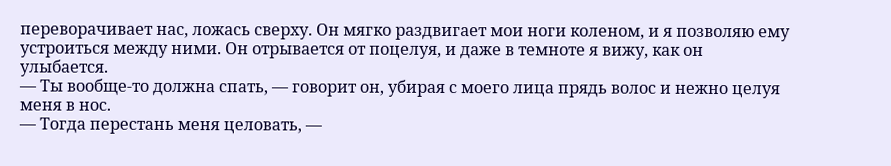переворачивает нас, ложась сверху. Он мягко раздвигает мои ноги коленом, и я позволяю ему устроиться между ними. Он отрывается от поцелуя, и даже в темноте я вижу, как он улыбается.
— Ты вообще-то должна спать, — говорит он, убирая с моего лица прядь волос и нежно целуя меня в нос.
— Тогда перестань меня целовать, —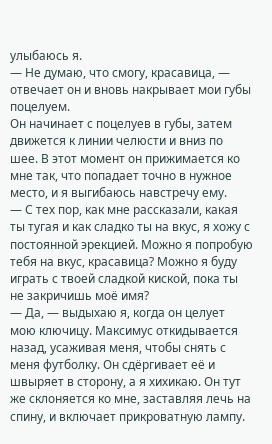улыбаюсь я.
— Не думаю, что смогу, красавица, — отвечает он и вновь накрывает мои губы поцелуем.
Он начинает с поцелуев в губы, затем движется к линии челюсти и вниз по шее. В этот момент он прижимается ко мне так, что попадает точно в нужное место, и я выгибаюсь навстречу ему.
— С тех пор, как мне рассказали, какая ты тугая и как сладко ты на вкус, я хожу с постоянной эрекцией. Можно я попробую тебя на вкус, красавица? Можно я буду играть с твоей сладкой киской, пока ты не закричишь моё имя?
— Да, — выдыхаю я, когда он целует мою ключицу. Максимус откидывается назад, усаживая меня, чтобы снять с меня футболку. Он сдёргивает её и швыряет в сторону, а я хихикаю. Он тут же склоняется ко мне, заставляя лечь на спину, и включает прикроватную лампу.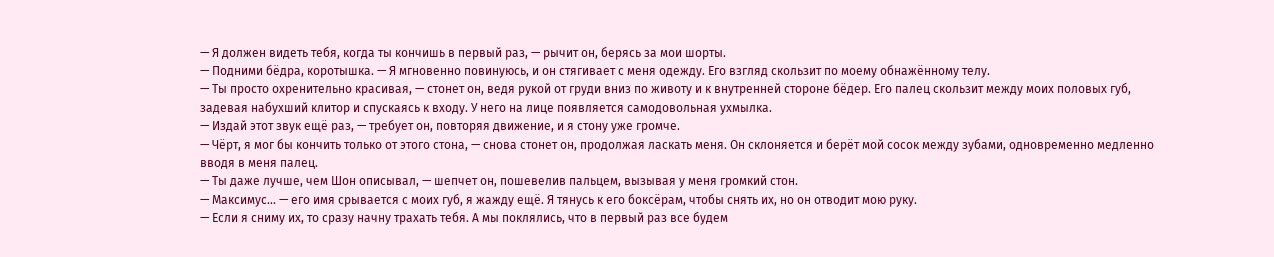— Я должен видеть тебя, когда ты кончишь в первый раз, — рычит он, берясь за мои шорты.
— Подними бёдра, коротышка. — Я мгновенно повинуюсь, и он стягивает с меня одежду. Его взгляд скользит по моему обнажённому телу.
— Ты просто охренительно красивая, — стонет он, ведя рукой от груди вниз по животу и к внутренней стороне бёдер. Его палец скользит между моих половых губ, задевая набухший клитор и спускаясь к входу. У него на лице появляется самодовольная ухмылка.
— Издай этот звук ещё раз, — требует он, повторяя движение, и я стону уже громче.
— Чёрт, я мог бы кончить только от этого стона, — снова стонет он, продолжая ласкать меня. Он склоняется и берёт мой сосок между зубами, одновременно медленно вводя в меня палец.
— Ты даже лучше, чем Шон описывал, — шепчет он, пошевелив пальцем, вызывая у меня громкий стон.
— Максимус... — его имя срывается с моих губ, я жажду ещё. Я тянусь к его боксёрам, чтобы снять их, но он отводит мою руку.
— Если я сниму их, то сразу начну трахать тебя. А мы поклялись, что в первый раз все будем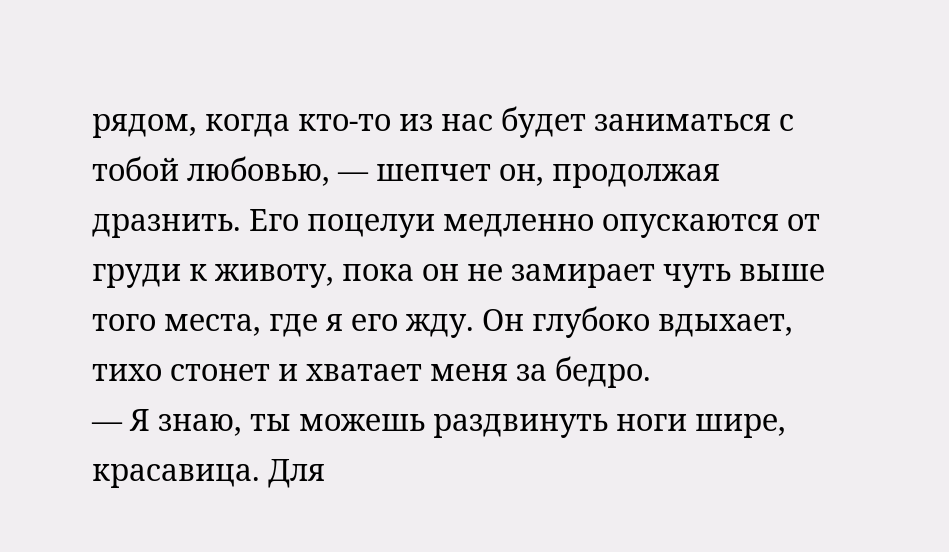рядом, когда кто-то из нас будет заниматься с тобой любовью, — шепчет он, продолжая дразнить. Его поцелуи медленно опускаются от груди к животу, пока он не замирает чуть выше того места, где я его жду. Он глубоко вдыхает, тихо стонет и хватает меня за бедро.
— Я знаю, ты можешь раздвинуть ноги шире, красавица. Для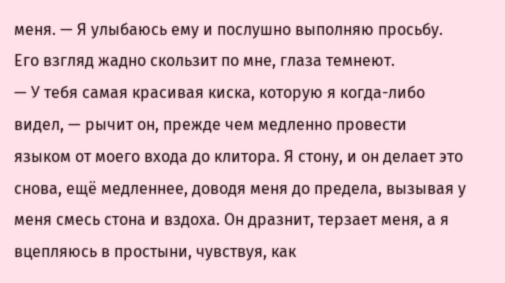меня. — Я улыбаюсь ему и послушно выполняю просьбу. Его взгляд жадно скользит по мне, глаза темнеют.
— У тебя самая красивая киска, которую я когда-либо видел, — рычит он, прежде чем медленно провести языком от моего входа до клитора. Я стону, и он делает это снова, ещё медленнее, доводя меня до предела, вызывая у меня смесь стона и вздоха. Он дразнит, терзает меня, а я вцепляюсь в простыни, чувствуя, как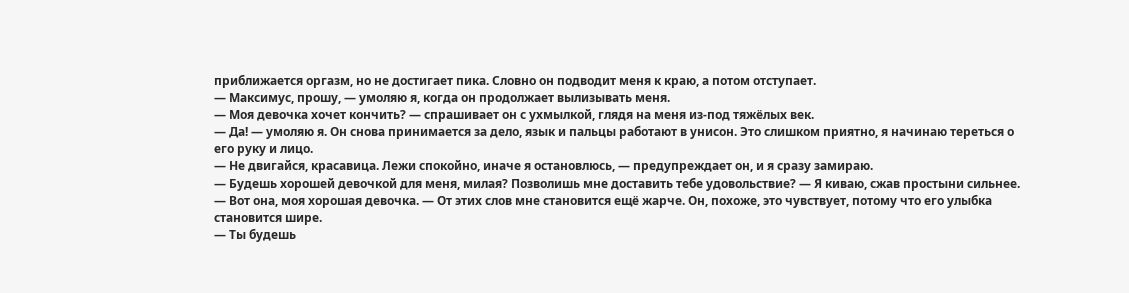приближается оргазм, но не достигает пика. Словно он подводит меня к краю, а потом отступает.
— Максимус, прошу, — умоляю я, когда он продолжает вылизывать меня.
— Моя девочка хочет кончить? — спрашивает он с ухмылкой, глядя на меня из-под тяжёлых век.
— Да! — умоляю я. Он снова принимается за дело, язык и пальцы работают в унисон. Это слишком приятно, я начинаю тереться о его руку и лицо.
— Не двигайся, красавица. Лежи спокойно, иначе я остановлюсь, — предупреждает он, и я сразу замираю.
— Будешь хорошей девочкой для меня, милая? Позволишь мне доставить тебе удовольствие? — Я киваю, сжав простыни сильнее.
— Вот она, моя хорошая девочка. — От этих слов мне становится ещё жарче. Он, похоже, это чувствует, потому что его улыбка становится шире.
— Ты будешь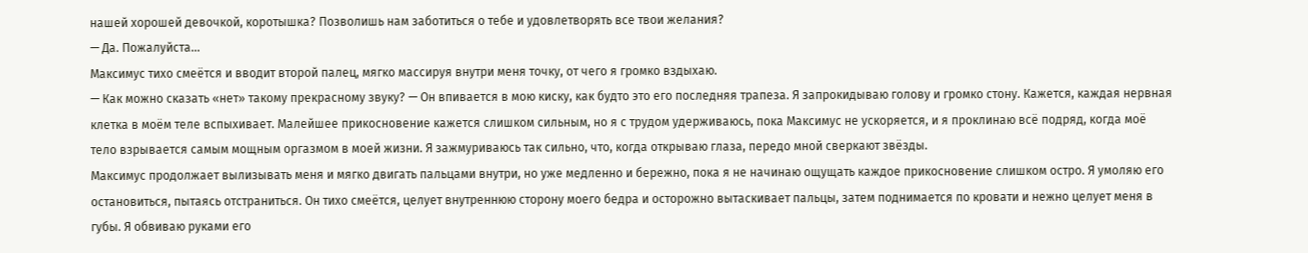нашей хорошей девочкой, коротышка? Позволишь нам заботиться о тебе и удовлетворять все твои желания?
— Да. Пожалуйста...
Максимус тихо смеётся и вводит второй палец, мягко массируя внутри меня точку, от чего я громко вздыхаю.
— Как можно сказать «нет» такому прекрасному звуку? — Он впивается в мою киску, как будто это его последняя трапеза. Я запрокидываю голову и громко стону. Кажется, каждая нервная клетка в моём теле вспыхивает. Малейшее прикосновение кажется слишком сильным, но я с трудом удерживаюсь, пока Максимус не ускоряется, и я проклинаю всё подряд, когда моё тело взрывается самым мощным оргазмом в моей жизни. Я зажмуриваюсь так сильно, что, когда открываю глаза, передо мной сверкают звёзды.
Максимус продолжает вылизывать меня и мягко двигать пальцами внутри, но уже медленно и бережно, пока я не начинаю ощущать каждое прикосновение слишком остро. Я умоляю его остановиться, пытаясь отстраниться. Он тихо смеётся, целует внутреннюю сторону моего бедра и осторожно вытаскивает пальцы, затем поднимается по кровати и нежно целует меня в губы. Я обвиваю руками его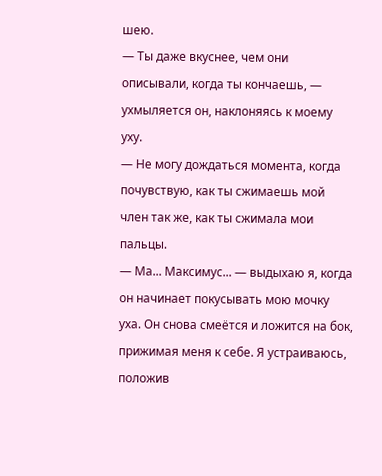шею.
— Ты даже вкуснее, чем они описывали, когда ты кончаешь, — ухмыляется он, наклоняясь к моему уху.
— Не могу дождаться момента, когда почувствую, как ты сжимаешь мой член так же, как ты сжимала мои пальцы.
— Ма... Максимус... — выдыхаю я, когда он начинает покусывать мою мочку уха. Он снова смеётся и ложится на бок, прижимая меня к себе. Я устраиваюсь, положив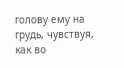голову ему на грудь, чувствуя, как во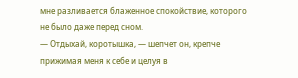мне разливается блаженное спокойствие, которого не было даже перед сном.
— Отдыхай, коротышка, — шепчет он, крепче прижимая меня к себе и целуя в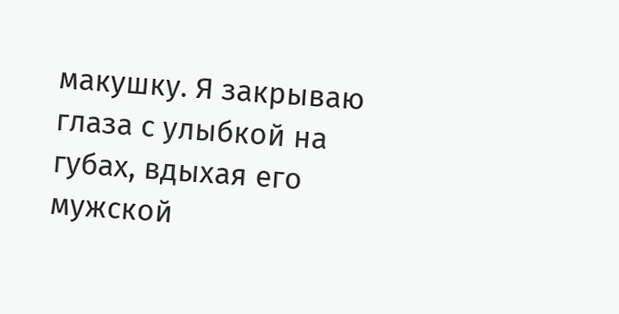макушку. Я закрываю глаза с улыбкой на губах, вдыхая его мужской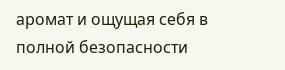аромат и ощущая себя в полной безопасности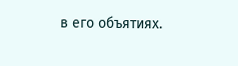в его объятиях.